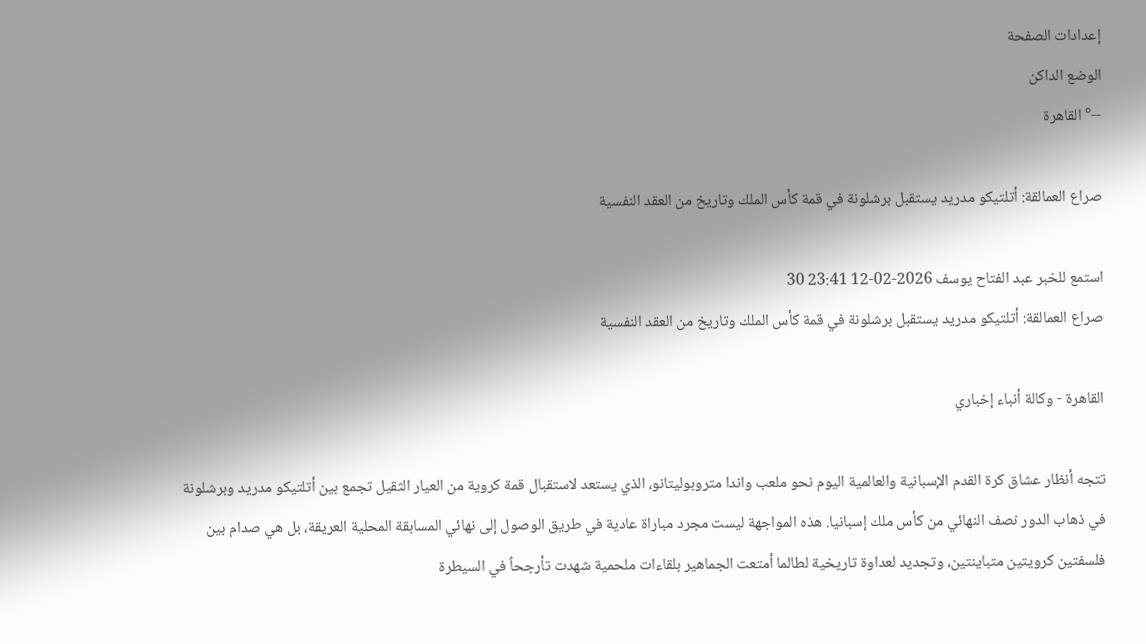إعدادات الصفحة
الوضع الداكن
--° القاهرة

صراع العمالقة: أتلتيكو مدريد يستقبل برشلونة في قمة كأس الملك وتاريخ من العقد النفسية

استمع للخبر عبد الفتاح يوسف 2026-02-12 23:41 30
صراع العمالقة: أتلتيكو مدريد يستقبل برشلونة في قمة كأس الملك وتاريخ من العقد النفسية

القاهرة - وكالة أنباء إخباري

تتجه أنظار عشاق كرة القدم الإسبانية والعالمية اليوم نحو ملعب واندا متروبوليتانو، الذي يستعد لاستقبال قمة كروية من العيار الثقيل تجمع بين أتلتيكو مدريد وبرشلونة في ذهاب الدور نصف النهائي من كأس ملك إسبانيا. هذه المواجهة ليست مجرد مباراة عادية في طريق الوصول إلى نهائي المسابقة المحلية العريقة، بل هي صدام بين فلسفتين كرويتين متباينتين، وتجديد لعداوة تاريخية لطالما أمتعت الجماهير بلقاءات ملحمية شهدت تأرجحاً في السيطرة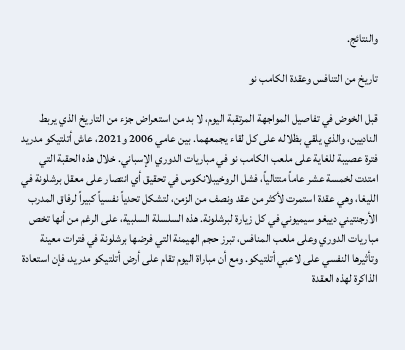والنتائج.

تاريخ من التنافس وعقدة الكامب نو

قبل الخوض في تفاصيل المواجهة المرتقبة اليوم، لا بد من استعراض جزء من التاريخ الذي يربط الناديين، والذي يلقي بظلاله على كل لقاء يجمعهما. بين عامي 2006 و2021، عاش أتلتيكو مدريد فترة عصيبة للغاية على ملعب الكامب نو في مباريات الدوري الإسباني. خلال هذه الحقبة التي امتدت لخمسة عشر عاماً متتالياً، فشل الروخيبلانكوس في تحقيق أي انتصار على معقل برشلونة في الليغا، وهي عقدة استمرت لأكثر من عقد ونصف من الزمن، لتشكل تحدياً نفسياً كبيراً لرفاق المدرب الأرجنتيني دييغو سيميوني في كل زيارة لبرشلونة. هذه السلسلة السلبية، على الرغم من أنها تخص مباريات الدوري وعلى ملعب المنافس، تبرز حجم الهيمنة التي فرضها برشلونة في فترات معينة وتأثيرها النفسي على لاعبي أتلتيكو. ومع أن مباراة اليوم تقام على أرض أتلتيكو مدريد، فإن استعادة الذاكرة لهذه العقدة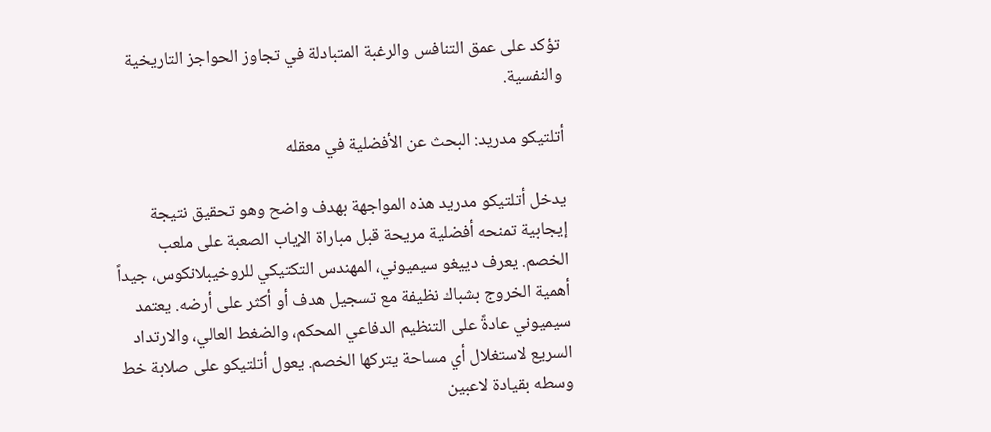تؤكد على عمق التنافس والرغبة المتبادلة في تجاوز الحواجز التاريخية والنفسية.

أتلتيكو مدريد: البحث عن الأفضلية في معقله

يدخل أتلتيكو مدريد هذه المواجهة بهدف واضح وهو تحقيق نتيجة إيجابية تمنحه أفضلية مريحة قبل مباراة الإياب الصعبة على ملعب الخصم. يعرف دييغو سيميوني، المهندس التكتيكي للروخيبلانكوس، جيداً أهمية الخروج بشباك نظيفة مع تسجيل هدف أو أكثر على أرضه. يعتمد سيميوني عادةً على التنظيم الدفاعي المحكم، والضغط العالي، والارتداد السريع لاستغلال أي مساحة يتركها الخصم. يعول أتلتيكو على صلابة خط وسطه بقيادة لاعبين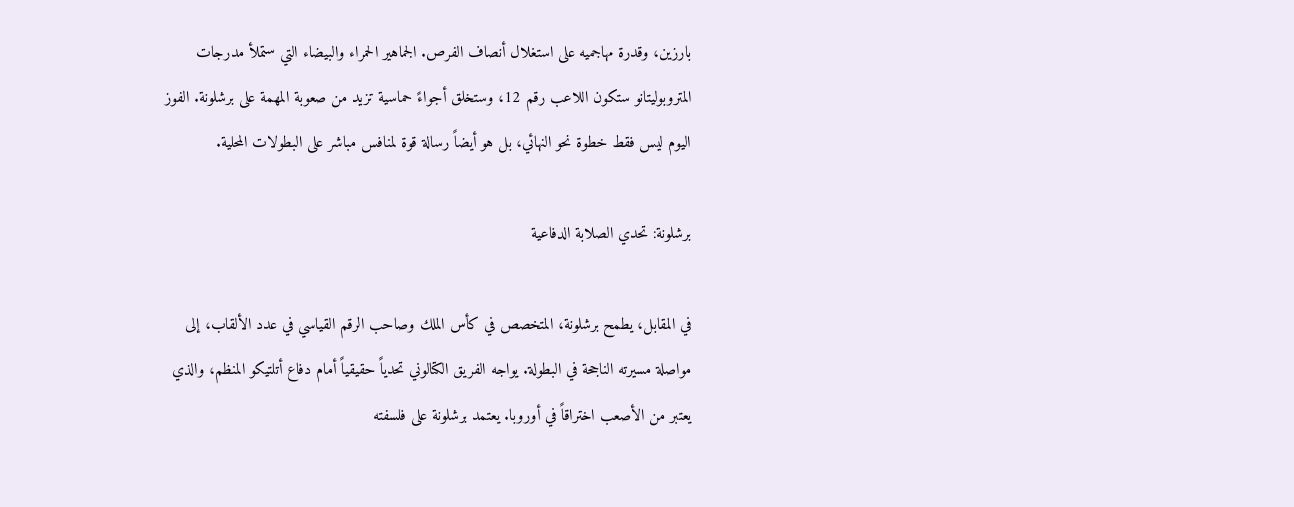بارزين، وقدرة مهاجميه على استغلال أنصاف الفرص. الجماهير الحمراء والبيضاء التي ستملأ مدرجات المتروبوليتانو ستكون اللاعب رقم 12، وستخلق أجواءً حماسية تزيد من صعوبة المهمة على برشلونة. الفوز اليوم ليس فقط خطوة نحو النهائي، بل هو أيضاً رسالة قوة لمنافس مباشر على البطولات المحلية.

برشلونة: تحدي الصلابة الدفاعية

في المقابل، يطمح برشلونة، المتخصص في كأس الملك وصاحب الرقم القياسي في عدد الألقاب، إلى مواصلة مسيرته الناجحة في البطولة. يواجه الفريق الكتالوني تحدياً حقيقياً أمام دفاع أتلتيكو المنظم، والذي يعتبر من الأصعب اختراقاً في أوروبا. يعتمد برشلونة على فلسفته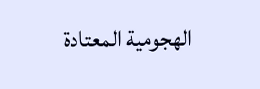الهجومية المعتادة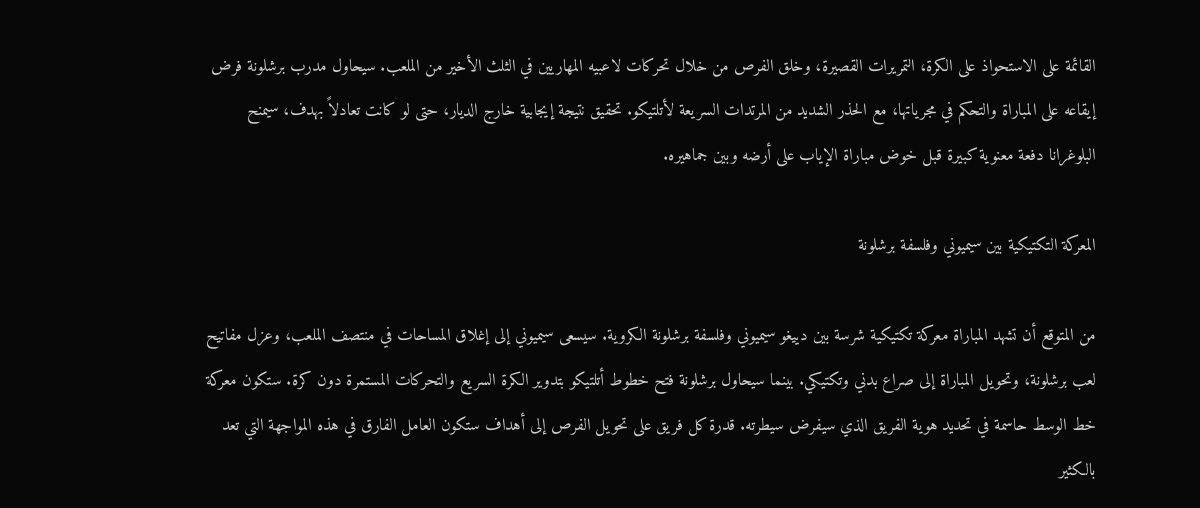القائمة على الاستحواذ على الكرة، التمريرات القصيرة، وخلق الفرص من خلال تحركات لاعبيه المهاريين في الثلث الأخير من الملعب. سيحاول مدرب برشلونة فرض إيقاعه على المباراة والتحكم في مجرياتها، مع الحذر الشديد من المرتدات السريعة لأتلتيكو. تحقيق نتيجة إيجابية خارج الديار، حتى لو كانت تعادلاً بهدف، سيمنح البلوغرانا دفعة معنوية كبيرة قبل خوض مباراة الإياب على أرضه وبين جماهيره.

المعركة التكتيكية بين سيميوني وفلسفة برشلونة

من المتوقع أن تشهد المباراة معركة تكتيكية شرسة بين دييغو سيميوني وفلسفة برشلونة الكروية. سيسعى سيميوني إلى إغلاق المساحات في منتصف الملعب، وعزل مفاتيح لعب برشلونة، وتحويل المباراة إلى صراع بدني وتكتيكي. بينما سيحاول برشلونة فتح خطوط أتلتيكو بتدوير الكرة السريع والتحركات المستمرة دون كرة. ستكون معركة خط الوسط حاسمة في تحديد هوية الفريق الذي سيفرض سيطرته. قدرة كل فريق على تحويل الفرص إلى أهداف ستكون العامل الفارق في هذه المواجهة التي تعد بالكثير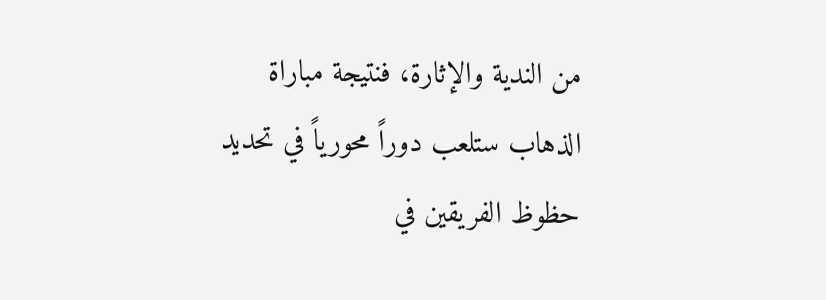من الندية والإثارة، فنتيجة مباراة الذهاب ستلعب دوراً محورياً في تحديد حظوظ الفريقين في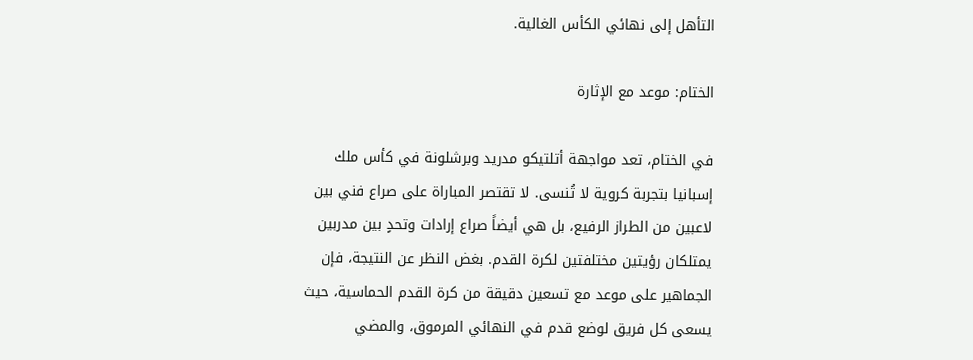التأهل إلى نهائي الكأس الغالية.

الختام: موعد مع الإثارة

في الختام، تعد مواجهة أتلتيكو مدريد وبرشلونة في كأس ملك إسبانيا بتجربة كروية لا تُنسى. لا تقتصر المباراة على صراع فني بين لاعبين من الطراز الرفيع، بل هي أيضاً صراع إرادات وتحدٍ بين مدربين يمتلكان رؤيتين مختلفتين لكرة القدم. بغض النظر عن النتيجة، فإن الجماهير على موعد مع تسعين دقيقة من كرة القدم الحماسية، حيث يسعى كل فريق لوضع قدم في النهائي المرموق، والمضي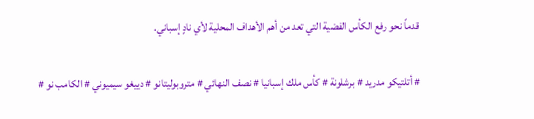قدماً نحو رفع الكأس الفضية التي تعد من أهم الأهداف المحلية لأي نادٍ إسباني.

# أتلتيكو مدريد # برشلونة # كأس ملك إسبانيا # نصف النهائي # متروبوليتانو # دييغو سيميوني # الكامب نو #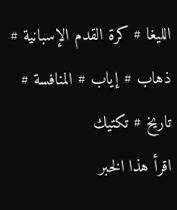الليغا # كرة القدم الإسبانية # ذهاب # إياب # المنافسة # تاريخ # تكتيك
اقرأ هذا الخبر